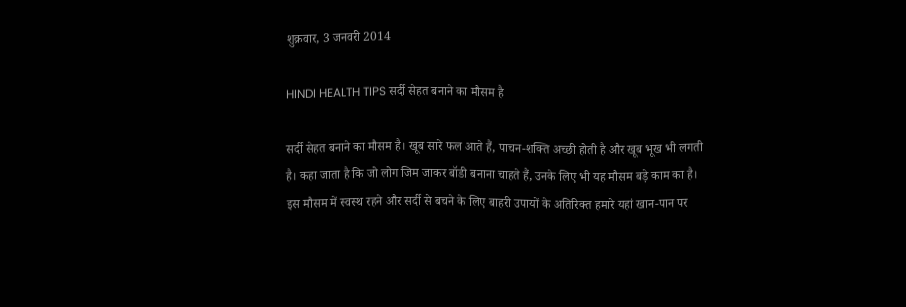शुक्रवार, 3 जनवरी 2014

HINDI HEALTH TIPS सर्दी सेहत बनाने का मौसम है

सर्दी सेहत बनाने का मौसम है। खूब सारे फल आते हैं, पाचन-शक्ति अच्छी होती है और खूब भूख भी लगती है। कहा जाता है कि जो लोग जिम जाकर बॉडी बनाना चाहते हैं, उनके लिए भी यह मौसम बड़े काम का है। इस मौसम में स्वस्थ रहने और सर्दी से बचने के लिए बाहरी उपायों के अतिरिक्त हमारे यहां खान-पान पर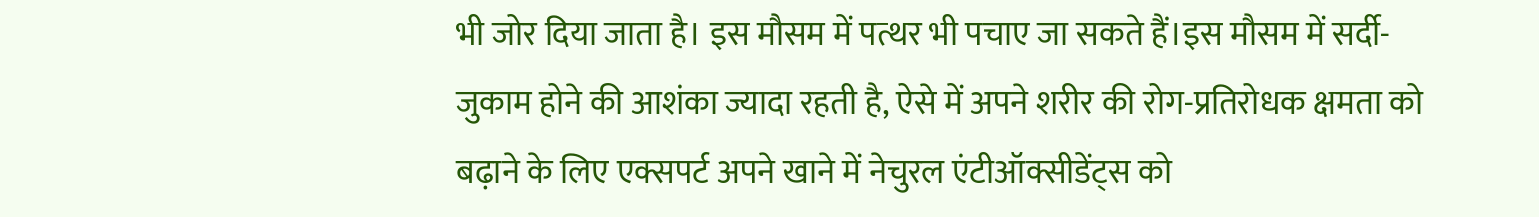भी जोर दिया जाता है। इस मौसम में पत्थर भी पचाए जा सकते हैं।इस मौसम में सर्दी-जुकाम होने की आशंका ज्यादा रहती है, ऐसे में अपने शरीर की रोग-प्रतिरोधक क्षमता को बढ़ाने के लिए एक्सपर्ट अपने खाने में नेचुरल एंटीऑक्सीडेंट्स को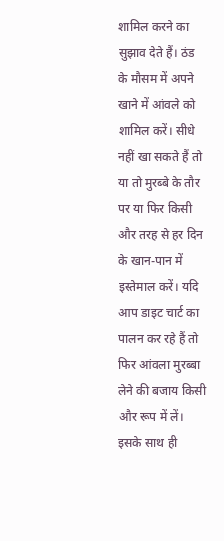शामिल करने का सुझाव देते हैं। ठंड के मौसम में अपने खाने में आंवले को शामिल करें। सीधे नहीं खा सकते हैं तो या तो मुरब्बे के तौर पर या फिर किसी और तरह से हर दिन के खान-पान में इस्तेमाल करें। यदि आप डाइट चार्ट का पालन कर रहे हैं तो फिर आंवला मुरब्बा लेने की बजाय किसी और रूप में लें।
इसके साथ ही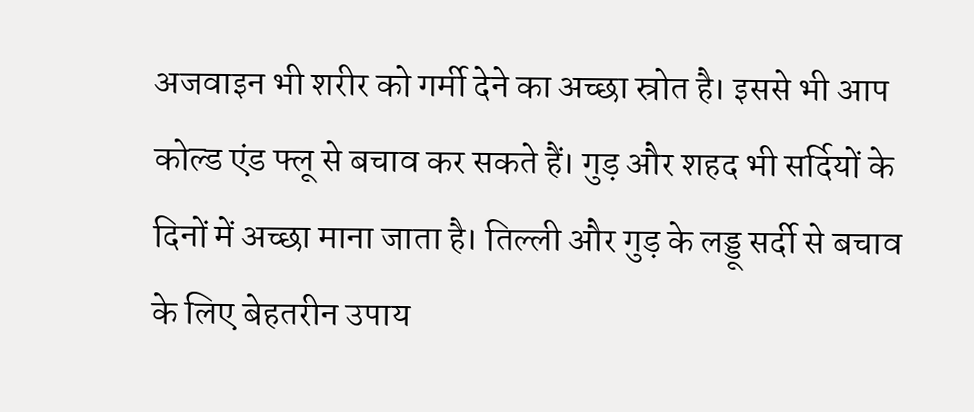अजवाइन भी शरीर को गर्मी देने का अच्छा स्रोत है। इससे भी आप कोल्ड एंड फ्लू से बचाव कर सकते हैं। गुड़ और शहद भी सर्दियों के दिनों में अच्छा माना जाता है। तिल्ली और गुड़ के लड्डू सर्दी से बचाव के लिए बेहतरीन उपाय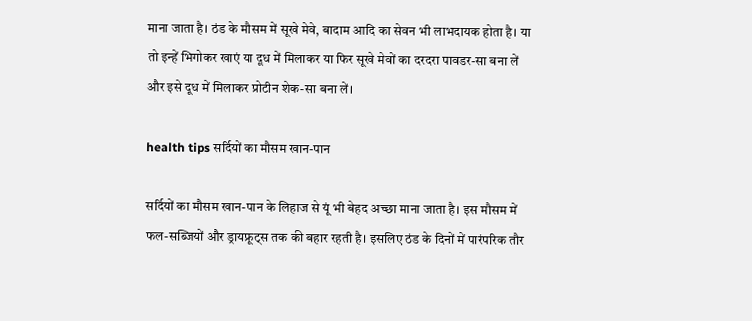माना जाता है। ठंड के मौसम में सूखे मेवे, बादाम आदि का सेवन भी लाभदायक होता है। या तो इन्हें भिगोकर खाएं या दूध में मिलाकर या फिर सूखे मेवों का दरदरा पावडर-सा बना लें और इसे दूध में मिलाकर प्रोटीन शेक-सा बना लें।

health tips सर्दियों का मौसम खान-पान

सर्दियों का मौसम खान-पान के लिहाज से यूं भी बेहद अच्छा माना जाता है। इस मौसम में फल-सब्जियों और ड्रायफ्रूट्स तक की बहार रहती है। इसलिए ठंड के दिनों में पारंपरिक तौर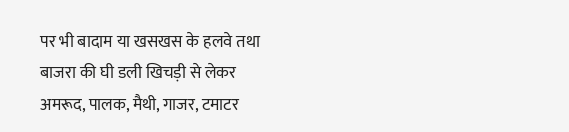पर भी बादाम या खसखस के हलवे तथा बाजरा की घी डली खिचड़ी से लेकर अमरूद, पालक, मैथी, गाजर, टमाटर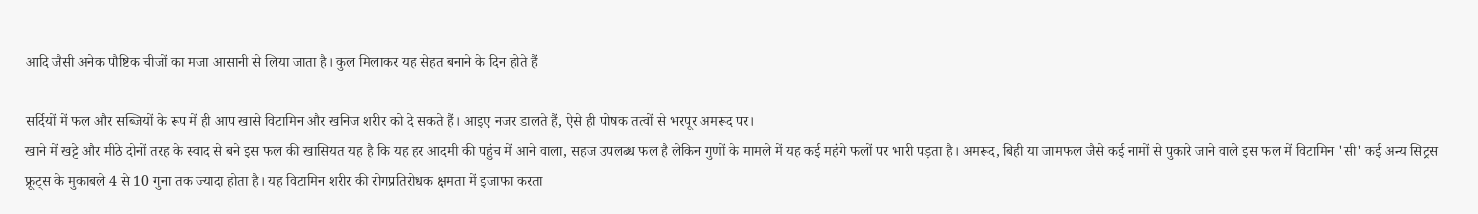आदि जैसी अनेक पौष्टिक चीजों का मजा आसानी से लिया जाता है। कुल मिलाकर यह सेहत बनाने के दिन होते हैं

सर्दियों में फल और सब्जियों के रूप में ही आप खासे विटामिन और खनिज शरीर को दे सकते हैं। आइए नजर डालते हैं, ऐसे ही पोषक तत्वों से भरपूर अमरूद पर।
खाने में खट्टे और मीठे दोनों तरह के स्वाद से बने इस फल की खासियत यह है कि यह हर आदमी की पहुंच में आने वाला, सहज उपलब्ध फल है लेकिन गुणों के मामले में यह कई महंगे फलों पर भारी पड़ता है। अमरूद, बिही या जामफल जैसे कई नामों से पुकारे जाने वाले इस फल में विटामिन 'सी' कई अन्य सिट्रस फ्रूट्स के मुकाबले 4 से 10 गुना तक ज्यादा होता है। यह विटामिन शरीर की रोगप्रतिरोधक क्षमता में इजाफा करता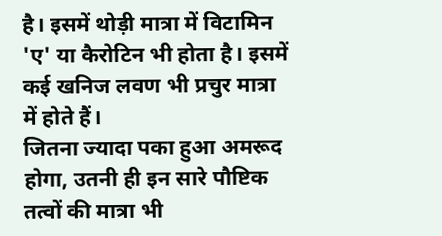है। इसमें थोड़ी मात्रा में विटामिन 'ए' या कैरोटिन भी होता है। इसमें कई खनिज लवण भी प्रचुर मात्रा में होते हैं।
जितना ज्यादा पका हुआ अमरूद होगा, उतनी ही इन सारे पौष्टिक तत्वों की मात्रा भी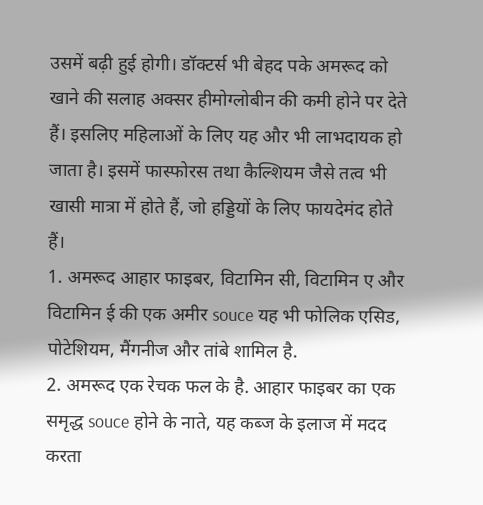उसमें बढ़ी हुई होगी। डॉक्टर्स भी बेहद पके अमरूद को खाने की सलाह अक्सर हीमोग्लोबीन की कमी होने पर देते हैं। इसलिए महिलाओं के लिए यह और भी लाभदायक हो जाता है। इसमें फास्फोरस तथा कैल्शियम जैसे तत्व भी खासी मात्रा में होते हैं, जो हड्डियों के लिए फायदेमंद होते हैं।
1. अमरूद आहार फाइबर, विटामिन सी, विटामिन ए और विटामिन ई की एक अमीर souce यह भी फोलिक एसिड, पोटेशियम, मैंगनीज और तांबे शामिल है.
2. अमरूद एक रेचक फल के है. आहार फाइबर का एक समृद्ध souce होने के नाते, यह कब्ज के इलाज में मदद करता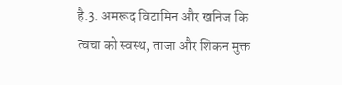है.3. अमरूद विटामिन और खनिज कि त्वचा को स्वस्थ, ताजा और शिकन मुक्त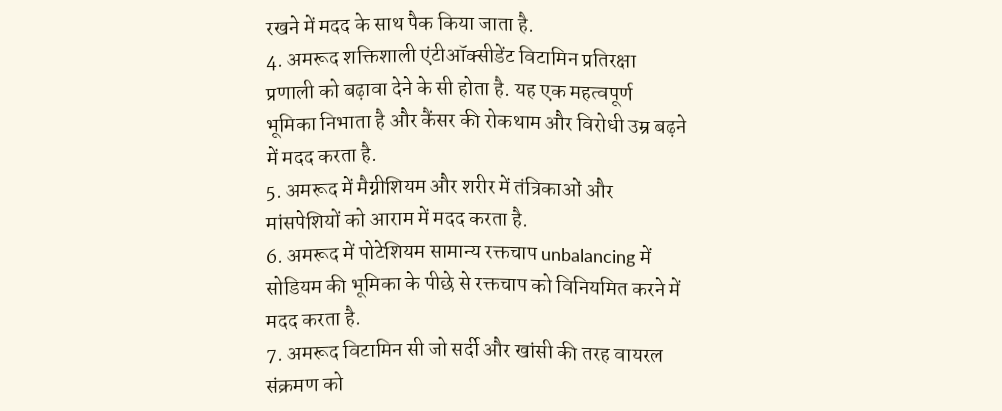रखने में मदद के साथ पैक किया जाता है.
4. अमरूद शक्तिशाली एंटीऑक्सीडेंट विटामिन प्रतिरक्षा प्रणाली को बढ़ावा देने के सी होता है. यह एक महत्वपूर्ण भूमिका निभाता है और कैंसर की रोकथाम और विरोधी उम्र बढ़ने में मदद करता है.
5. अमरूद में मैग्नीशियम और शरीर में तंत्रिकाओं और मांसपेशियों को आराम में मदद करता है.
6. अमरूद में पोटेशियम सामान्य रक्तचाप unbalancing में सोडियम की भूमिका के पीछे से रक्तचाप को विनियमित करने में मदद करता है.
7. अमरूद विटामिन सी जो सर्दी और खांसी की तरह वायरल संक्रमण को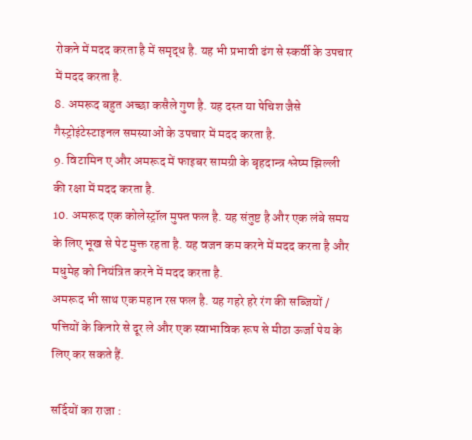रोकने में मदद करता है में समृद्ध है. यह भी प्रभावी ढंग से स्कर्वी के उपचार में मदद करता है.
8. अमरूद बहुत अच्छा कसैले गुण है. यह दस्त या पेचिश जैसे गैस्ट्रोइंटेस्टाइनल समस्याओं के उपचार में मदद करता है.
9. विटामिन ए और अमरूद में फाइबर सामग्री के बृहदान्त्र श्लेष्म झिल्ली की रक्षा में मदद करता है.
10. अमरूद एक कोलेस्ट्रॉल मुफ्त फल है. यह संतुष्ट है और एक लंबे समय के लिए भूख से पेट मुक्त रहता है. यह वजन कम करने में मदद करता है और मधुमेह को नियंत्रित करने में मदद करता है.
अमरूद भी साथ एक महान रस फल है. यह गहरे हरे रंग की सब्जियों / पत्तियों के किनारे से दूर ले और एक स्वाभाविक रूप से मीठा ऊर्जा पेय के लिए कर सकते हैं.

सर्दियों का राजा :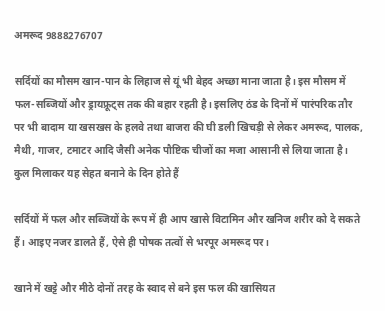अमरूद 9888276707

सर्दियों का मौसम खान-पान के लिहाज से यूं भी बेहद अच्छा माना जाता है। इस मौसम में फल-सब्जियों और ड्रायफ्रूट्स तक की बहार रहती है। इसलिए ठंड के दिनों में पारंपरिक तौर पर भी बादाम या खसखस के हलवे तथा बाजरा की घी डली खिचड़ी से लेकर अमरूद, पालक, मैथी, गाजर, टमाटर आदि जैसी अनेक पौष्टिक चीजों का मजा आसानी से लिया जाता है। कुल मिलाकर यह सेहत बनाने के दिन होते हैं

सर्दियों में फल और सब्जियों के रूप में ही आप खासे विटामिन और खनिज शरीर को दे सकते हैं। आइए नजर डालते हैं, ऐसे ही पोषक तत्वों से भरपूर अमरूद पर।

खाने में खट्टे और मीठे दोनों तरह के स्वाद से बने इस फल की खासियत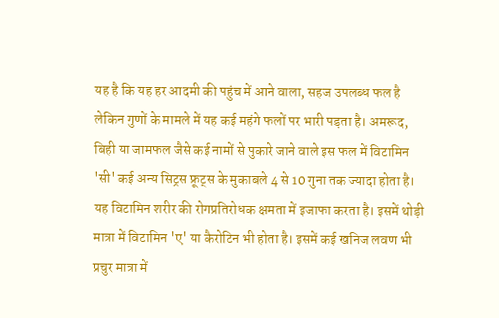यह है कि यह हर आदमी की पहुंच में आने वाला, सहज उपलब्ध फल है लेकिन गुणों के मामले में यह कई महंगे फलों पर भारी पड़ता है। अमरूद, बिही या जामफल जैसे कई नामों से पुकारे जाने वाले इस फल में विटामिन 'सी' कई अन्य सिट्रस फ्रूट्स के मुकाबले 4 से 10 गुना तक ज्यादा होता है। यह विटामिन शरीर की रोगप्रतिरोधक क्षमता में इजाफा करता है। इसमें थोड़ी मात्रा में विटामिन 'ए' या कैरोटिन भी होता है। इसमें कई खनिज लवण भी प्रचुर मात्रा में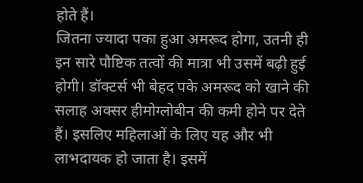होते हैं।
जितना ज्यादा पका हुआ अमरूद होगा, उतनी ही इन सारे पौष्टिक तत्वों की मात्रा भी उसमें बढ़ी हुई होगी। डॉक्टर्स भी बेहद पके अमरूद को खाने की सलाह अक्सर हीमोग्लोबीन की कमी होने पर देते हैं। इसलिए महिलाओं के लिए यह और भी लाभदायक हो जाता है। इसमें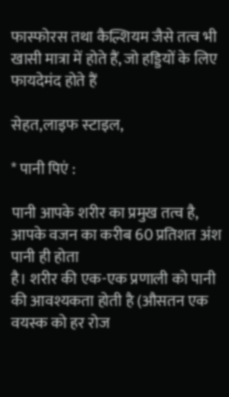फास्फोरस तथा कैल्शियम जैसे तत्व भी खासी मात्रा में होते हैं, जो हड्डियों के लिए फायदेमंद होते हैं

सेहत,लाइफ स्‍टाइल,

* पानी पिएं :

पानी आपके शरीर का प्रमुख तत्व है, आपके वजन का करीब 60 प्रतिशत अंश पानी ही होता
है। शरीर की एक-एक प्रणाली को पानी की आवश्यकता होती है (औसतन एक वयस्क को हर रोज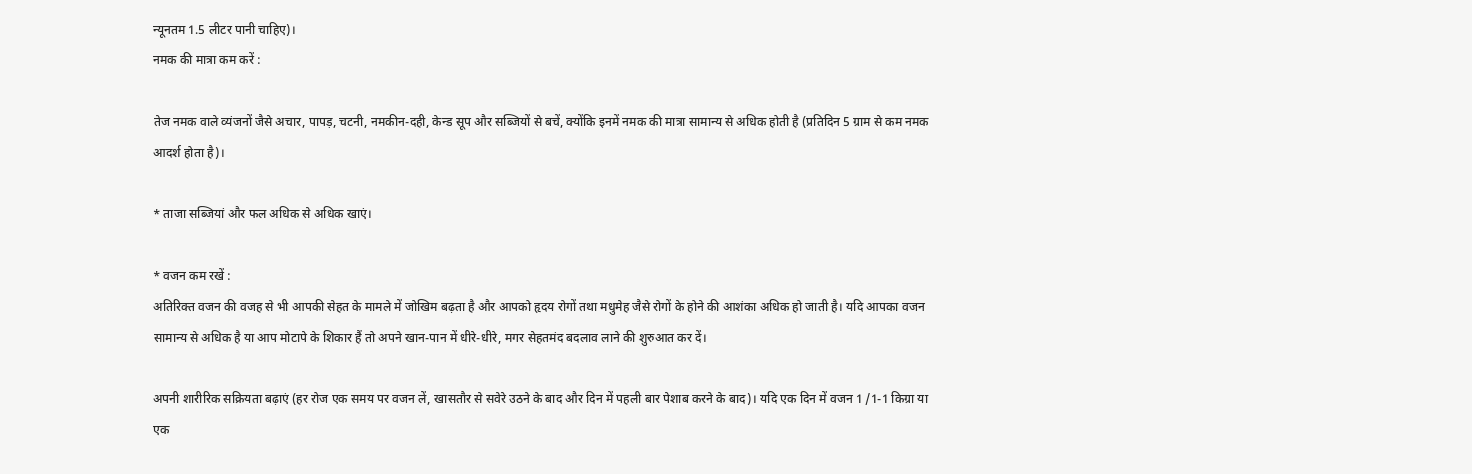न्यूनतम 1.5 लीटर पानी चाहिए)।
नमक की मात्रा कम करें :

तेज नमक वाले व्यंजनों जैसे अचार, पापड़, चटनी, नमकीन-दही, केन्ड सूप और सब्जियों से बचें, क्योंकि इनमें नमक की मात्रा सामान्य से अधिक होती है (प्रतिदिन 5 ग्राम से कम नमक आदर्श होता है)।

* ताजा सब्जियां और फल अधिक से अधिक खाएं।

* वजन कम रखें :
अतिरिक्त वजन की वजह से भी आपकी सेहत के मामले में जोखिम बढ़ता है और आपको हृदय रोगों तथा मधुमेह जैसे रोगों के होने की आशंका अधिक हो जाती है। यदि आपका वजन सामान्य से अधिक है या आप मोटापे के शिकार हैं तो अपने खान-पान में धीरे-धीरे, मगर सेहतमंद बदलाव लाने की शुरुआत कर दें।

अपनी शारीरिक सक्रियता बढ़ाएं (हर रोज एक समय पर वजन लें, खासतौर से सवेरे उठने के बाद और दिन में पहली बार पेशाब करने के बाद)। यदि एक दिन में वजन 1 /1-1 किग्रा या एक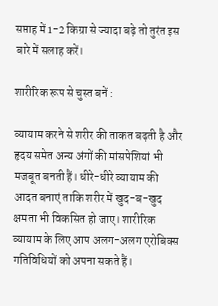सप्ताह में 1-2 किग्रा से ज्यादा बढ़े तो तुरंत इस बारे में सलाह करें।

शारीरिक रूप से चुस्त बनें :

व्यायाम करने से शरीर की ताकत बढ़ती है और हृदय समेत अन्य अंगों की मांसपेशियां भी मजबूत बनती हैं। धीरे-धीरे व्यायाम की आदत बनाएं ताकि शरीर में खुद-ब-खुद क्षमता भी विकसित हो जाए। शारीरिक व्यायाम के लिए आप अलग-अलग एरोबिक्स गतिविधियों को अपना सकते हैं।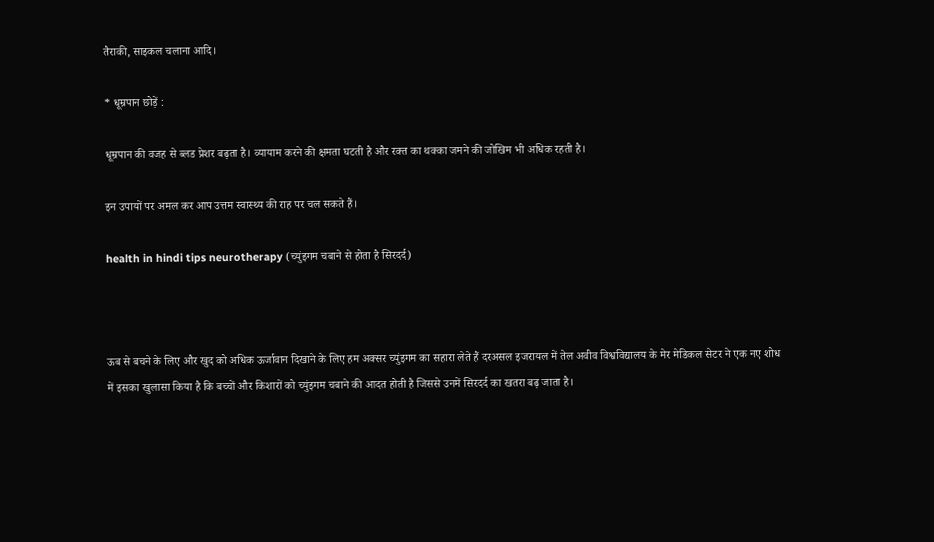तैराकी, साइकल चलाना आदि।

* धूम्रपान छोड़ें :

धूम्रपान की वजह से ब्लड प्रेशर बढ़ता है। व्यायाम करने की क्षमता घटती है और रक्त का थक्का जमने की जोखिम भी अधिक रहती है।

इन उपायों पर अमल कर आप उत्तम स्वास्थ्य की राह पर चल सकते हैं।

health in hindi tips neurotherapy (च्युंइगम चबाने से होता है सिरदर्द)



ऊब से बचने के लिए और खुद को अधिक ऊर्जावान दिखाने के लिए हम अक्सर च्युंइगम का सहारा लेते हैं दरअसल इजरायल में तेल अवीव विश्वविद्यालय के मेर मेडिकल सेटर ने एक नए शोध में इसका खुलासा किया है कि बच्चों और किशारों को च्युंइगम चबाने की आदत होती है जिससे उनमें सिरदर्द का खतरा बढ़ जाता है।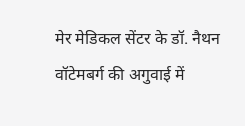मेर मेडिकल सेंटर के डॉ. नैथन वॉटेमबर्ग की अगुवाई में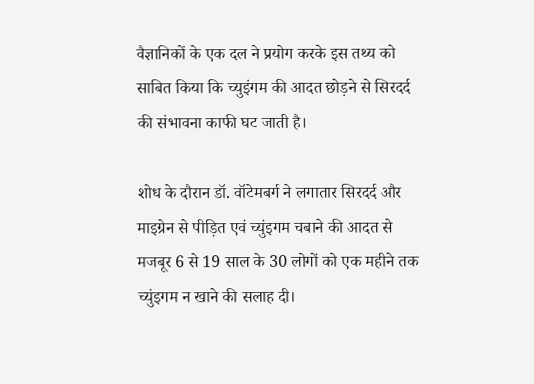वैज्ञानिकों के एक दल ने प्रयोग करके इस तथ्य को साबित किया कि च्युइंगम की आदत छोड़ने से सिरदर्द की संभावना काफी घट जाती है।

शोध के दौरान डॉ. वॉटेमबर्ग ने लगातार सिरदर्द और माइग्रेन से पीड़‍ित एवं च्युंइगम चबाने की आदत से मजबूर 6 से 19 साल के 30 लोगों को एक महीने तक च्युंइगम न खाने की सलाह दी।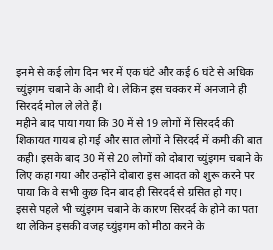इनमे से कई लोग दिन भर में एक घंटे और कई 6 घंटे से अधिक च्युंइगम चबाने के आदी थे। लेकिन इस चक्कर में अनजाने ही सिरदर्द मोल ले लेते हैं।
महीने बाद पाया गया कि 30 में से 19 लोगों में सिरदर्द की शिकायत गायब हो गई और सात लोगों ने सिरदर्द में कमी की बात कही। इसके बाद 30 में से 20 लोगों को दोबारा च्युंइगम चबाने के लिए कहा गया और उन्होंने दोबारा इस आदत को शुरू करने पर पाया कि वे सभी कुछ दिन बाद ही सिरदर्द से ग्रसित हो गए। इससे पहले भी च्युंइगम चबाने के कारण सिरदर्द के होने का पता था लेकिन इसकी वजह च्युंइगम को मीठा करने के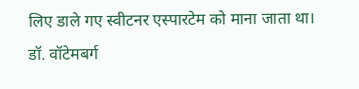लिए डाले गए स्वीटनर एस्पारटेम को माना जाता था। डॉ. वॉटेमबर्ग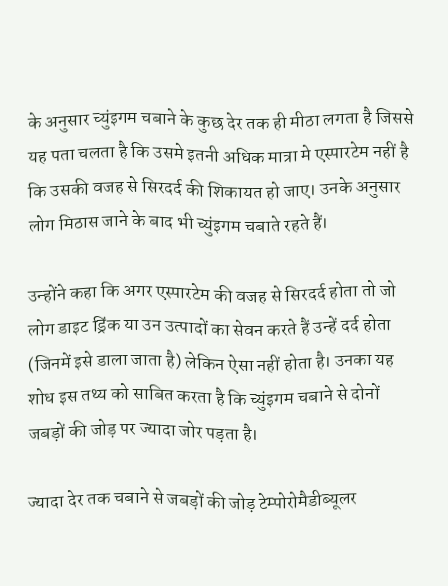के अनुसार च्युंइगम चबाने के कुछ देर तक ही मीठा लगता है जिससे यह पता चलता है कि उसमे इतनी अधिक मात्रा मे एस्पारटेम नहीं है कि उसकी वजह से सिरदर्द की शिकायत हो जाए। उनके अनुसार लोग मिठास जाने के बाद भी च्युंइगम चबाते रहते हैं।

उन्होंने कहा कि अगर एस्पारटेम की वजह से सिरदर्द होता तो जो लोग डाइट ड्रिंक या उन उत्पादों का सेवन करते हैं उन्हें दर्द होता (जिनमें इसे डाला जाता है) लेकिन ऐसा नहीं होता है। उनका यह शोध इस तथ्य को साबित करता है कि च्युंइगम चबाने से दोनों जबड़ों की जोड़ पर ज्यादा जोर पड़ता है।

ज्यादा देर तक चबाने से जबड़ों की जोड़ टेम्पोरोमैडीब्यूलर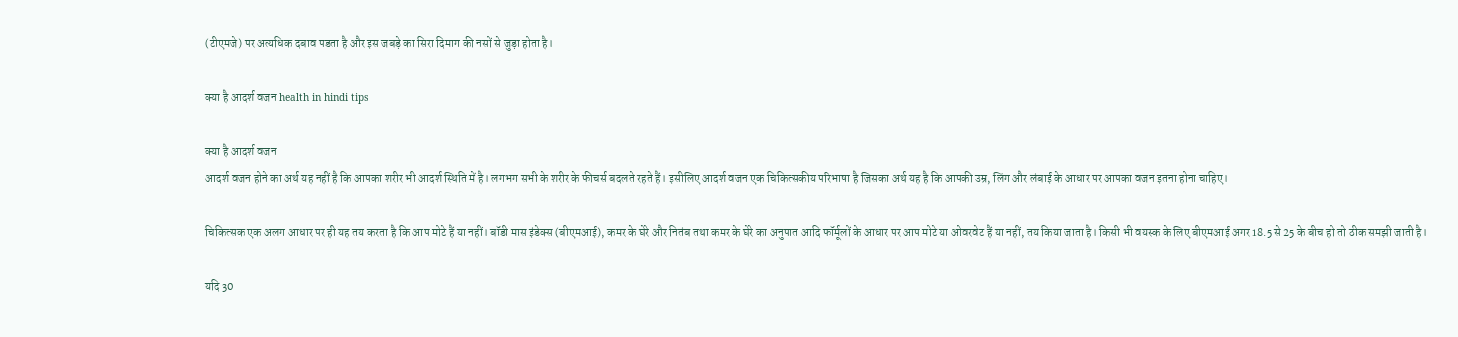(टीएमजे) पर अत्यधिक दबाव पडता है और इस जबड़े का सिरा दिमाग की नसों से जुड़ा होता है।

क्या है आदर्श वजन health in hindi tips

क्या है आदर्श वजन
आदर्श वजन होने का अर्थ यह नहीं है कि आपका शरीर भी आदर्श स्थिति में है। लगभग सभी के शरीर के फीचर्स बदलते रहते हैं। इसीलिए आदर्श वजन एक चिकित्सकीय परिभाषा है जिसका अर्थ यह है कि आपकी उम्र, लिंग और लंबाई के आधार पर आपका वजन इतना होना चाहिए।

चिकित्सक एक अलग आधार पर ही यह तय करता है कि आप मोटे हैं या नहीं। बॉडी मास इंडेक्स (बीएमआई), कमर के घेरे और नितंब तथा कमर के घेरे का अनुपात आदि फॉर्मूलों के आधार पर आप मोटे या ओवरवेट हैं या नहीं, तय किया जाता है। किसी भी वयस्क के लिए बीएमआई अगर 18.5 से 25 के बीच हो तो ठीक समझी जाती है।

यदि 30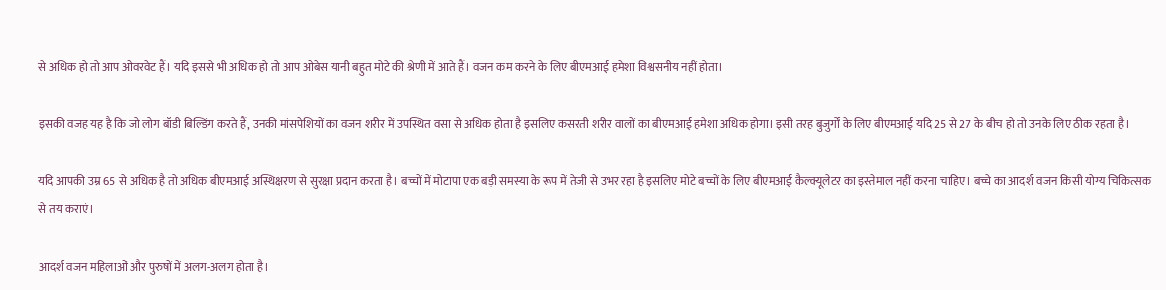से अधिक हो तो आप ओवरवेट हैं। यदि इससे भी अधिक हो तो आप ओबेस यानी बहुत मोटे की श्रेणी में आते हैं। वजन कम करने के लिए बीएमआई हमेशा विश्वसनीय नहीं होता।

इसकी वजह यह है कि जो लोग बॉडी बिल्डिंग करते हैं, उनकी मांसपेशियों का वजन शरीर में उपस्थित वसा से अधिक होता है इसलिए कसरती शरीर वालों का बीएमआई हमेशा अधिक होगा। इसी तरह बुजुर्गों के लिए बीएमआई यदि 25 से 27 के बीच हो तो उनके लिए ठीक रहता है।

यदि आपकी उम्र 65 से अधिक है तो अधिक बीएमआई अस्थिक्षरण से सुरक्षा प्रदान करता है। बच्चों में मोटापा एक बड़ी समस्या के रूप में तेजी से उभर रहा है इसलिए मोटे बच्चों के लिए बीएमआई कैल्क्यूलेटर का इस्तेमाल नहीं करना चाहिए। बच्चे का आदर्श वजन किसी योग्य चिकित्सक से तय कराएं।

आदर्श वजन महिलाओं और पुरुषों में अलग-अलग होता है।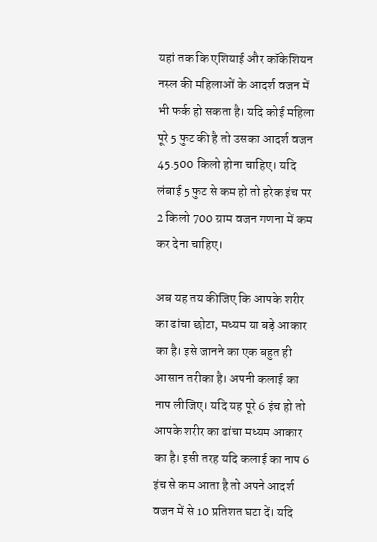यहां तक कि एशियाई और कॉकेशियन नस्ल की महिलाओं के आदर्श वजन में भी फर्क हो सकता है। यदि कोई महिला पूरे 5 फुट की है तो उसका आदर्श वजन 45.500 किलो होना चाहिए। यदि लंबाई 5 फुट से कम हो तो हरेक इंच पर 2 किलो 700 ग्राम वजन गणना में कम कर देना चाहिए।

अब यह तय कीजिए कि आपके शरीर का ढांचा छोटा, मध्यम या बड़े आकार का है। इसे जानने का एक बहुत ही आसान तरीका है। अपनी कलाई का नाप लीजिए। यदि यह पूरे 6 इंच हो तो आपके शरीर का ढांचा मध्यम आकार का है। इसी तरह यदि कलाई का नाप 6 इंच से कम आता है तो अपने आदर्श वजन में से 10 प्रतिशत घटा दें। यदि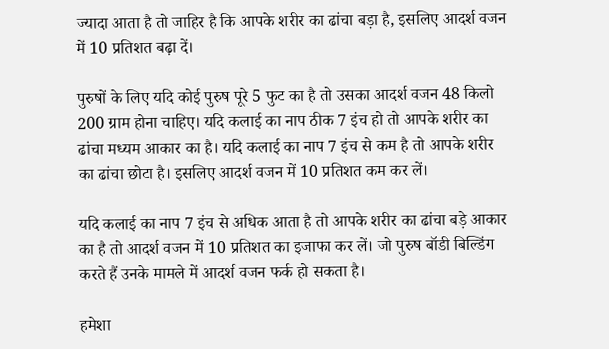ज्यादा आता है तो जाहिर है कि आपके शरीर का ढांचा बड़ा है, इसलिए आदर्श वजन में 10 प्रतिशत बढ़ा दें।

पुरुषों के लिए यदि कोई पुरुष पूरे 5 फुट का है तो उसका आदर्श वजन 48 किलो 200 ग्राम होना चाहिए। यदि कलाई का नाप ठीक 7 इंच हो तो आपके शरीर का ढांचा मध्यम आकार का है। यदि कलाई का नाप 7 इंच से कम है तो आपके शरीर का ढांचा छोटा है। इसलिए आदर्श वजन में 10 प्रतिशत कम कर लें।

यदि कलाई का नाप 7 इंच से अधिक आता है तो आपके शरीर का ढांचा बड़े आकार का है तो आदर्श वजन में 10 प्रतिशत का इजाफा कर लें। जो पुरुष बॉडी बिल्डिंग करते हैं उनके मामले में आदर्श वजन फर्क हो सकता है।

हमेशा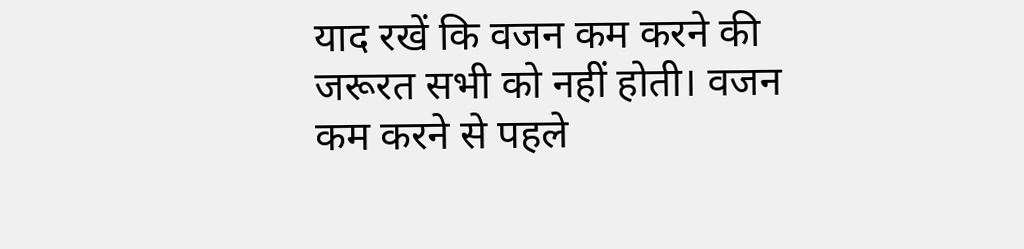याद रखें कि वजन कम करने की जरूरत सभी को नहीं होती। वजन कम करने से पहले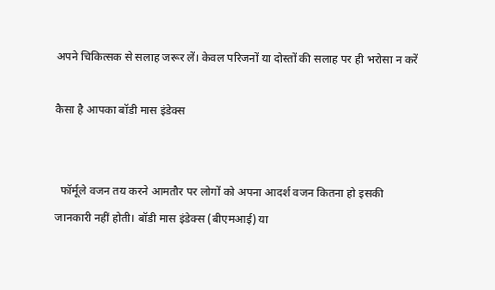अपने चिकित्सक से सलाह जरूर लें। केवल परिजनों या दोस्तों की सलाह पर ही भरोसा न करें

कैसा है आपका बॉडी मास इंडेक्स


  फॉर्मूले वजन तय करने आमतौर पर लोगों को अपना आदर्श वजन कितना हो इसकी                           जानकारी नहीं होती। बॉडी मास इंडेक्स (बीएमआई) या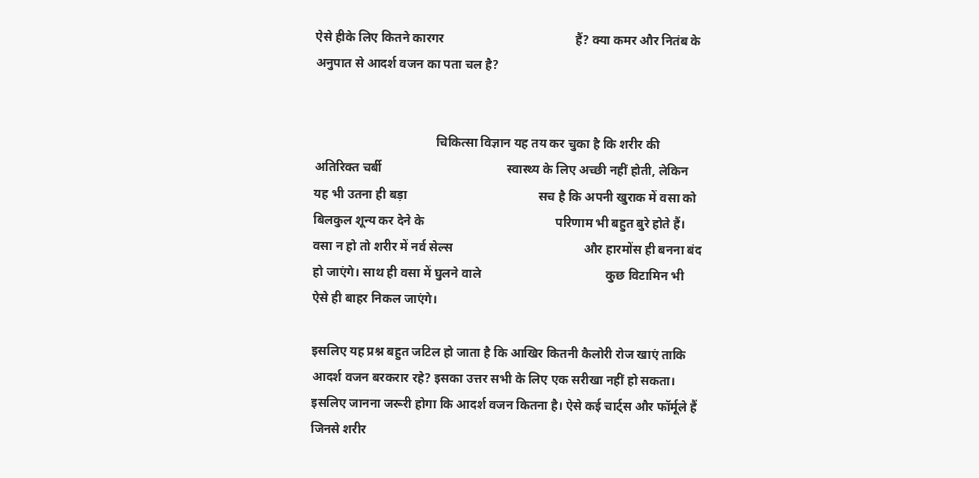ऐसे हीके लिए कितने कारगर                                          हैं? क्या कमर और नितंब के अनुपात से आदर्श वजन का पता चल है?


                                       चिकित्सा विज्ञान यह तय कर चुका है कि शरीर की अतिरिक्त चर्बी                                        स्वास्थ्य के लिए अच्छी नहीं होती, लेकिन यह भी उतना ही बड़ा                                          सच है कि अपनी खुराक में वसा को बिलकुल शून्य कर देने के                                          परिणाम भी बहुत बुरे होते हैं। वसा न हो तो शरीर में नर्व सेल्स                                          और हारमोंस ही बनना बंद हो जाएंगे। साथ ही वसा में घुलने वाले                                        कुछ विटामिन भी ऐसे ही बाहर निकल जाएंगे।

इसलिए यह प्रश्न बहुत जटिल हो जाता है कि आखिर कितनी कैलोरी रोज खाएं ताकि आदर्श वजन बरकरार रहे? इसका उत्तर सभी के लिए एक सरीखा नहीं हो सकता। इसलिए जानना जरूरी होगा कि आदर्श वजन कितना है। ऐसे कई चार्ट्स और फॉर्मूले हैं जिनसे शरीर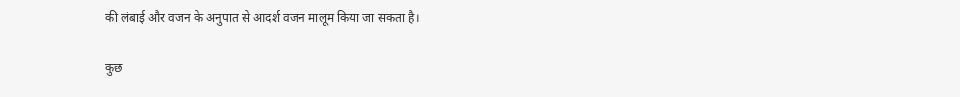की लंबाई और वजन के अनुपात से आदर्श वजन मालूम किया जा सकता है।

कुछ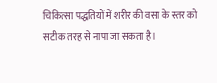चिकित्सा पद्धतियों में शरीर की वसा के स्तर को सटीक तरह से नापा जा सकता है।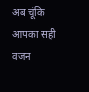अब चूंकि आपका सही वजन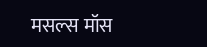मसल्स मॉस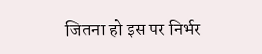जितना हो इस पर निर्भर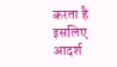करता है इसलिए आदर्श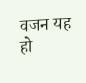वजन यह हो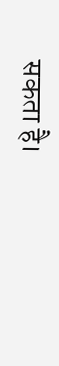सकता है।